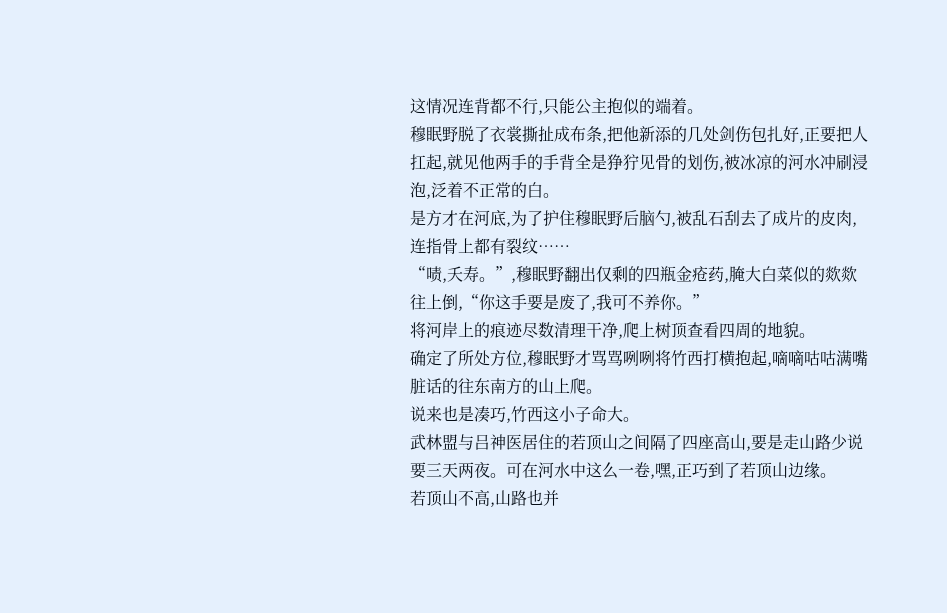这情况连背都不行,只能公主抱似的端着。
穆眠野脱了衣裳撕扯成布条,把他新添的几处剑伤包扎好,正要把人扛起,就见他两手的手背全是狰狞见骨的划伤,被冰凉的河水冲刷浸泡,泛着不正常的白。
是方才在河底,为了护住穆眠野后脑勺,被乱石刮去了成片的皮肉,连指骨上都有裂纹……
“啧,夭寿。”,穆眠野翻出仅剩的四瓶金疮药,腌大白菜似的欻欻往上倒,“你这手要是废了,我可不养你。”
将河岸上的痕迹尽数清理干净,爬上树顶查看四周的地貌。
确定了所处方位,穆眠野才骂骂咧咧将竹西打横抱起,嘀嘀咕咕满嘴脏话的往东南方的山上爬。
说来也是凑巧,竹西这小子命大。
武林盟与吕神医居住的若顶山之间隔了四座高山,要是走山路少说要三天两夜。可在河水中这么一卷,嘿,正巧到了若顶山边缘。
若顶山不高,山路也并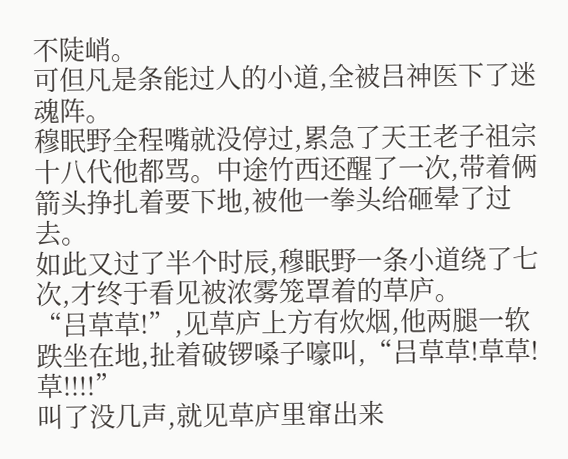不陡峭。
可但凡是条能过人的小道,全被吕神医下了迷魂阵。
穆眠野全程嘴就没停过,累急了天王老子祖宗十八代他都骂。中途竹西还醒了一次,带着俩箭头挣扎着要下地,被他一拳头给砸晕了过去。
如此又过了半个时辰,穆眠野一条小道绕了七次,才终于看见被浓雾笼罩着的草庐。
“吕草草!”,见草庐上方有炊烟,他两腿一软跌坐在地,扯着破锣嗓子嚎叫,“吕草草!草草!草!!!!”
叫了没几声,就见草庐里窜出来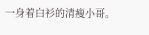一身着白衫的清瘦小哥。